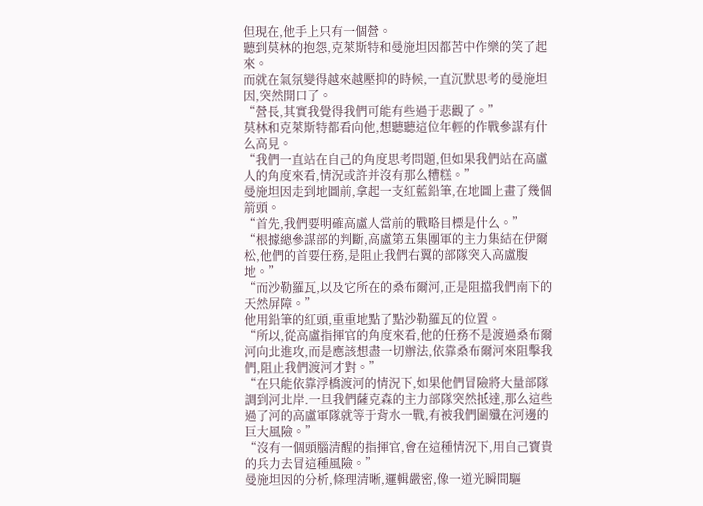但現在,他手上只有一個營。
聽到莫林的抱怨,克萊斯特和曼施坦因都苦中作樂的笑了起來。
而就在氣氛變得越來越壓抑的時候,一直沉默思考的曼施坦因,突然開口了。
“營長,其實我覺得我們可能有些過于悲觀了。”
莫林和克萊斯特都看向他,想聽聽這位年輕的作戰參謀有什么高見。
“我們一直站在自己的角度思考問題,但如果我們站在高盧人的角度來看,情況或許并沒有那么糟糕。”
曼施坦因走到地圖前,拿起一支紅藍鉛筆,在地圖上畫了幾個箭頭。
“首先,我們要明確高盧人當前的戰略目標是什么。”
“根據總參謀部的判斷,高盧第五集團軍的主力集結在伊爾松,他們的首要任務,是阻止我們右翼的部隊突入高盧腹地。”
“而沙勒羅瓦,以及它所在的桑布爾河,正是阻擋我們南下的天然屏障。”
他用鉛筆的紅頭,重重地點了點沙勒羅瓦的位置。
“所以,從高盧指揮官的角度來看,他的任務不是渡過桑布爾河向北進攻,而是應該想盡一切辦法,依靠桑布爾河來阻擊我們,阻止我們渡河才對。”
“在只能依靠浮橋渡河的情況下,如果他們冒險將大量部隊調到河北岸.一旦我們薩克森的主力部隊突然抵達,那么這些過了河的高盧軍隊就等于背水一戰,有被我們圍殲在河邊的巨大風險。”
“沒有一個頭腦清醒的指揮官,會在這種情況下,用自己寶貴的兵力去冒這種風險。”
曼施坦因的分析,條理清晰,邏輯嚴密,像一道光瞬間驅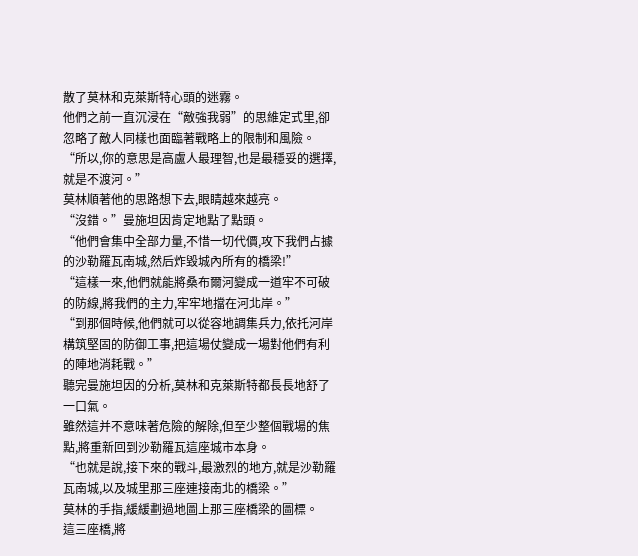散了莫林和克萊斯特心頭的迷霧。
他們之前一直沉浸在“敵強我弱”的思維定式里,卻忽略了敵人同樣也面臨著戰略上的限制和風險。
“所以,你的意思是高盧人最理智,也是最穩妥的選擇,就是不渡河。”
莫林順著他的思路想下去,眼睛越來越亮。
“沒錯。”曼施坦因肯定地點了點頭。
“他們會集中全部力量,不惜一切代價,攻下我們占據的沙勒羅瓦南城,然后炸毀城內所有的橋梁!”
“這樣一來,他們就能將桑布爾河變成一道牢不可破的防線,將我們的主力,牢牢地擋在河北岸。”
“到那個時候,他們就可以從容地調集兵力,依托河岸構筑堅固的防御工事,把這場仗變成一場對他們有利的陣地消耗戰。”
聽完曼施坦因的分析,莫林和克萊斯特都長長地舒了一口氣。
雖然這并不意味著危險的解除,但至少整個戰場的焦點,將重新回到沙勒羅瓦這座城市本身。
“也就是說,接下來的戰斗,最激烈的地方,就是沙勒羅瓦南城,以及城里那三座連接南北的橋梁。”
莫林的手指,緩緩劃過地圖上那三座橋梁的圖標。
這三座橋,將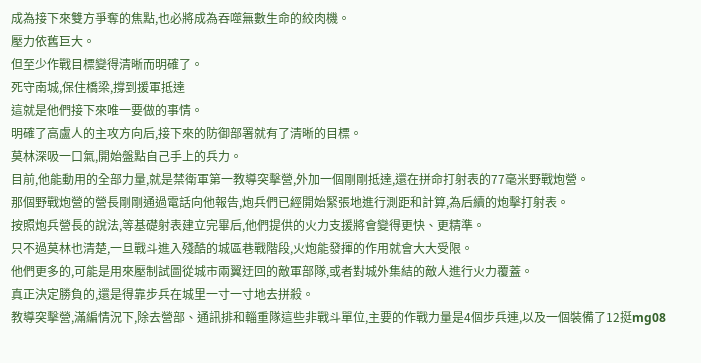成為接下來雙方爭奪的焦點,也必將成為吞噬無數生命的絞肉機。
壓力依舊巨大。
但至少作戰目標變得清晰而明確了。
死守南城,保住橋梁,撐到援軍抵達
這就是他們接下來唯一要做的事情。
明確了高盧人的主攻方向后,接下來的防御部署就有了清晰的目標。
莫林深吸一口氣,開始盤點自己手上的兵力。
目前,他能動用的全部力量,就是禁衛軍第一教導突擊營,外加一個剛剛抵達,還在拼命打射表的77毫米野戰炮營。
那個野戰炮營的營長剛剛通過電話向他報告,炮兵們已經開始緊張地進行測距和計算,為后續的炮擊打射表。
按照炮兵營長的說法,等基礎射表建立完畢后,他們提供的火力支援將會變得更快、更精準。
只不過莫林也清楚,一旦戰斗進入殘酷的城區巷戰階段,火炮能發揮的作用就會大大受限。
他們更多的,可能是用來壓制試圖從城市兩翼迂回的敵軍部隊,或者對城外集結的敵人進行火力覆蓋。
真正決定勝負的,還是得靠步兵在城里一寸一寸地去拼殺。
教導突擊營,滿編情況下,除去營部、通訊排和輜重隊這些非戰斗單位,主要的作戰力量是4個步兵連,以及一個裝備了12挺mg08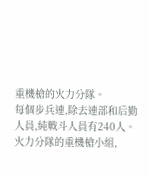重機槍的火力分隊。
每個步兵連,除去連部和后勤人員,純戰斗人員有240人。
火力分隊的重機槍小組,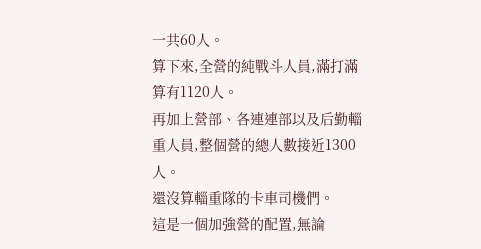一共60人。
算下來,全營的純戰斗人員,滿打滿算有1120人。
再加上營部、各連連部以及后勤輜重人員,整個營的總人數接近1300人。
還沒算輜重隊的卡車司機們。
這是一個加強營的配置,無論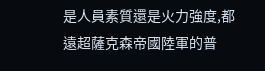是人員素質還是火力強度,都遠超薩克森帝國陸軍的普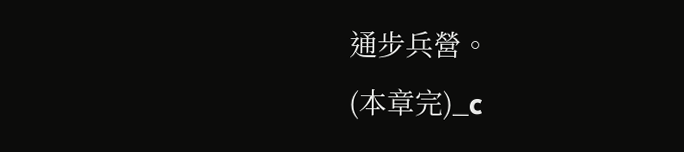通步兵營。
(本章完)_c